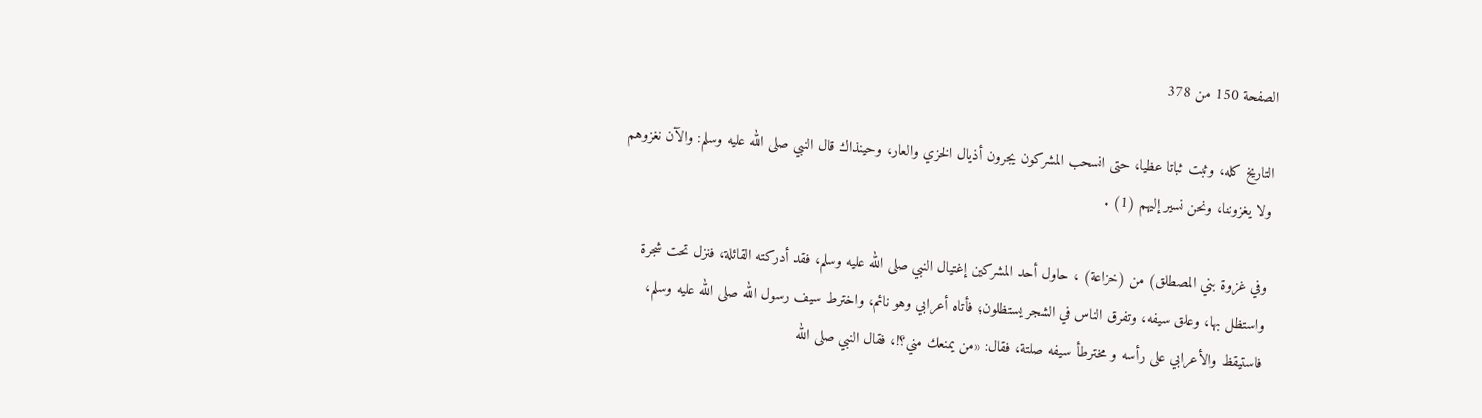الصفحة 150 من 378

التاريخ كله، وثبت ثباتا عظيا، حتى انسحب المشركون يجرون أذيال الخزي والعار، وحينذاك قال النبي صلى الله عليه وسلم: والآن نغزوهم ولا يغزوننا، ونحن نسير إليهم (1) .

وفي غزوة بني المصطلق) من (خزاعة) ، حاول أحد المشركين إغتيال النبي صلى الله عليه وسلم، فقد أدركته القائلة، فنزل تحت شجرة واستظل بها، وعلق سيفه، وتفرق الناس في الشجر يستظلون؛ فأتاه أعرابي وهو نائم، واخترط سيف رسول الله صلى الله عليه وسلم، فاستيقظ والأعرابي على رأسه و مخترطأ سيفه صلتة، فقال: «من يمنعك مني؟!، فقال النبي صلى الله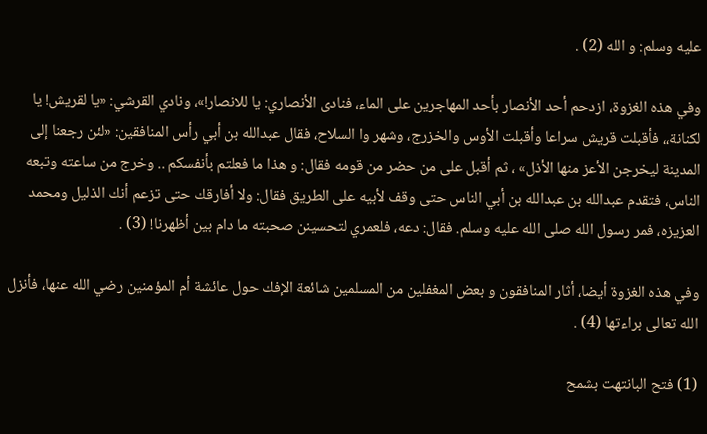عليه وسلم: و الله (2) .

وفي هذه الغزوة، ازدحم أحد الأنصار بأحد المهاجرين على الماء، فنادى الأنصاري: يا للانصار!»، ونادي القرشي: «يا لقريش! يا لكنانة،، فأقبلت قريش سراعا وأقبلت الأوس والخزرج، وشهر وا السلاح، فقال عبدالله بن أبي رأس المنافقين: «لئن رجعنا إلى المدينة ليخرجن الأعز منها الأذل» ، ثم أقبل على من حضر من قومه فقال: و هذا ما فعلتم بأنفسكم .. وخرج من ساعته وتبعه الناس، فتقدم عبدالله بن عبدالله بن أبي الناس حتى وقف لأبيه على الطريق فقال: ولا أفارقك حتى تزعم أنك الذليل ومحمد العزيزه، فمر رسول الله صلى الله عليه وسلم. فقال: دعه، فلعمري لتحسينن صحبته ما دام بين أظهرنا! (3) .

وفي هذه الغزوة أيضا، أثار المنافقون و بعض المغفلين من المسلمين شائعة الإفك حول عائشة أم المؤمنين رضي الله عنها، فأنزل الله تعالى براءتها (4) .

(1) فتح البانتهت بشمح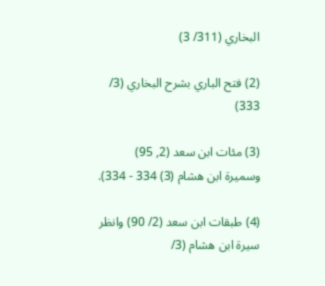البخاري (311/ 3)

(2) فتح الباري بشرح البخاري (3/ 333)

(3) مئات ابن سعد (2, 95) وسميرة ابن هشام (3) 334 - 334).

(4) طبقات ابن سعد (2/ 90) وانظر سيرة ابن هشام (3/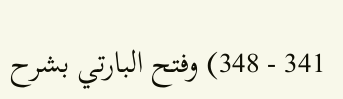341 - 348) وفتح البارتي بشرح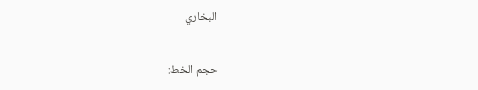البخاري

حجم الخط: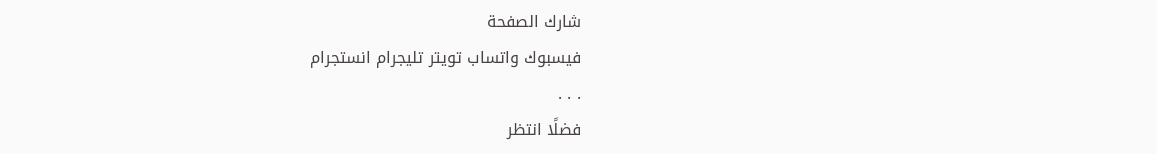شارك الصفحة
فيسبوك واتساب تويتر تليجرام انستجرام
. . .
فضلًا انتظر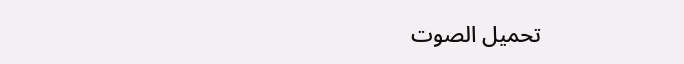تحميل الصوت